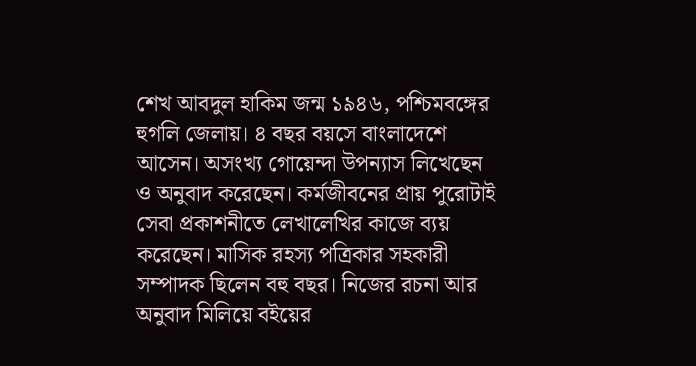শেখ আবদুল হাকিম জন্ম ১৯৪৬, পশ্চিমবঙ্গের হুগলি জেলায়। ৪ বছর বয়সে বাংলাদেশে আসেন। অসংখ্য গোয়েন্দা উপন্যাস লিখেছেন ও অনুবাদ করেছেন। কর্মজীবনের প্রায় পুরোটাই সেবা প্রকাশনীতে লেখালেখির কাজে ব্যয় করেছেন। মাসিক রহস্য পত্রিকার সহকারী সম্পাদক ছিলেন বহু বছর। নিজের রচনা আর অনুবাদ মিলিয়ে বইয়ের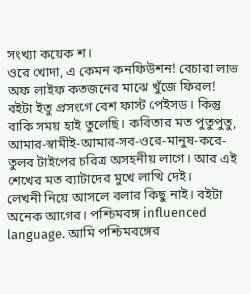সংখ্যা কয়েক শ।
ওরে খোদা, এ কেমন কনফিউশন! বেচারা লাভ অফ লাইফ কতজনের মাঝে খুঁজে ফিরল! বইটা ইতু প্রসংগে বেশ ফাস্ট পেইসড। কিন্তু বাকি সময় হাই তুলেছি। কবিতার মত পুতুপুতু, আমার-স্বামীই-আমার-সব-ওরে-মানুষ-করে-তুলব টাইপের চরিত্র অসহনীয় লাগে। আর এই শেখের মত ব্যাটাদের মুখে লাত্থি দেই।
লেখনী নিয়ে আসলে বলার কিছু নাই। বইটা অনেক আগের। পশ্চিমবঙ্গ influenced language. আমি পশ্চিমবঙ্গের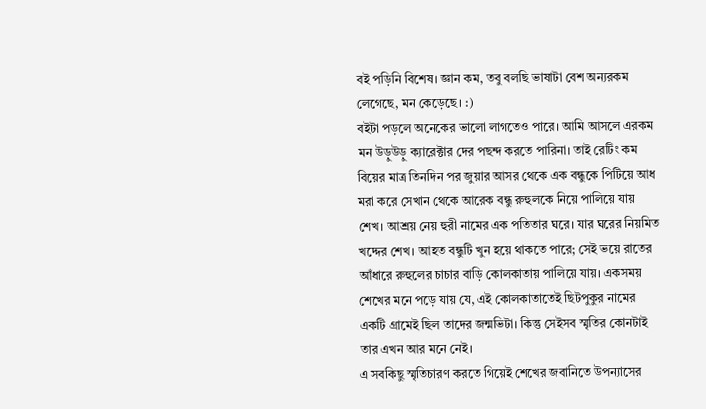বই পড়িনি বিশেষ। জ্ঞান কম, তবু বলছি ভাষাটা বেশ অন্যরকম লেগেছে, মন কেড়েছে। :)
বইটা পড়লে অনেকের ভালো লাগতেও পারে। আমি আসলে এরকম মন উড়ুউড়ু ক্যারেক্টার দের পছন্দ করতে পারিনা। তাই রেটিং কম
বিয়ের মাত্র তিনদিন পর জুয়ার আসর থেকে এক বন্ধুকে পিটিয়ে আধ মরা করে সেখান থেকে আরেক বন্ধু রুহুলকে নিয়ে পালিয়ে যায় শেখ। আশ্রয় নেয় হুরী নামের এক পতিতার ঘরে। যার ঘরের নিয়মিত খদ্দের শেখ। আহত বন্ধুটি খুন হয়ে থাকতে পারে; সেই ভয়ে রাতের আঁধারে রুহুলের চাচার বাড়ি কোলকাতায় পালিয়ে যায়। একসময় শেখের মনে পড়ে যায় যে, এই কোলকাতাতেই ছিটপুকুর নামের একটি গ্রামেই ছিল তাদের জন্মভিটা। কিন্তু সেইসব স্মৃতির কোনটাই তার এখন আর মনে নেই।
এ সবকিছু স্মৃতিচারণ করতে গিয়েই শেখের জবানিতে উপন্যাসের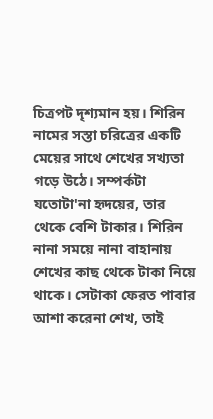চিত্রপট দৃশ্যমান হয়। শিরিন নামের সস্তা চরিত্রের একটি মেয়ের সাথে শেখের সখ্যতা গড়ে উঠে। সম্পর্কটা যতোটা'না হৃদয়ের, তার থেকে বেশি টাকার। শিরিন নানা সময়ে নানা বাহানায় শেখের কাছ থেকে টাকা নিয়ে থাকে। সেটাকা ফেরত পাবার আশা করেনা শেখ, তাই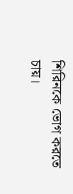শিরিনকে ভোগ করতে চায়।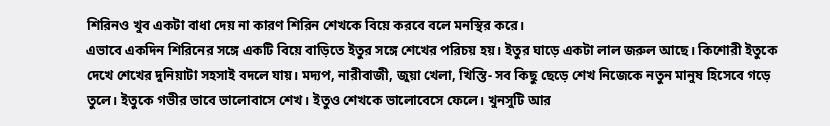শিরিনও খুব একটা বাধা দেয় না কারণ শিরিন শেখকে বিয়ে করবে বলে মনস্থির করে।
এভাবে একদিন শিরিনের সঙ্গে একটি বিয়ে বাড়িতে ইতুর সঙ্গে শেখের পরিচয় হয়। ইতুর ঘাড়ে একটা লাল জরুল আছে। কিশোরী ইতুকে দেখে শেখের দুনিয়াটা সহসাই বদলে যায়। মদ্যপ, নারীবাজী, জুয়া খেলা, খিস্তি- সব কিছু ছেড়ে শেখ নিজেকে নতুন মানুষ হিসেবে গড়ে তুলে। ইতুকে গভীর ভাবে ভালোবাসে শেখ। ইতুও শেখকে ভালোবেসে ফেলে। খুনসুটি আর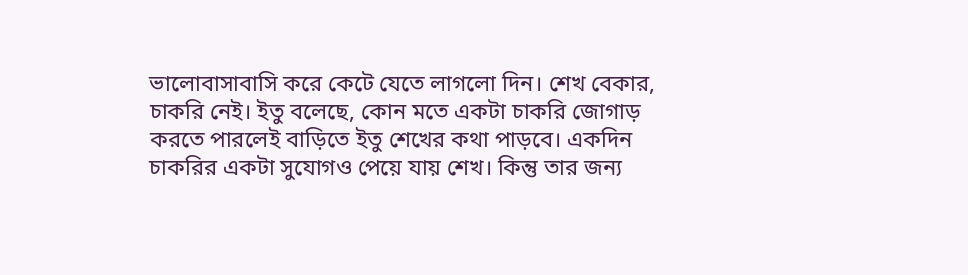ভালোবাসাবাসি করে কেটে যেতে লাগলো দিন। শেখ বেকার, চাকরি নেই। ইতু বলেছে, কোন মতে একটা চাকরি জোগাড় করতে পারলেই বাড়িতে ইতু শেখের কথা পাড়বে। একদিন চাকরির একটা সুযোগও পেয়ে যায় শেখ। কিন্তু তার জন্য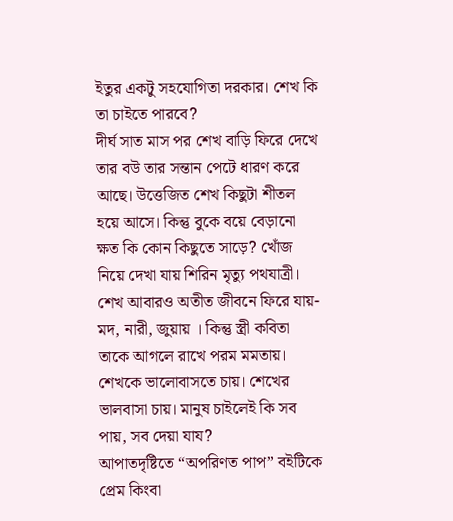ইতুর একটু সহযোগিতা দরকার। শেখ কি তা চাইতে পারবে?
দীর্ঘ সাত মাস পর শেখ বাড়ি ফিরে দেখে তার বউ তার সন্তান পেটে ধারণ করে আছে। উত্তেজিত শেখ কিছুটা শীতল হয়ে আসে। কিন্তু বুকে বয়ে বেড়ানো ক্ষত কি কোন কিছুতে সাড়ে? খোঁজ নিয়ে দেখা যায় শিরিন মৃত্যু পথযাত্রী। শেখ আবারও অতীত জীবনে ফিরে যায়- মদ, নারী, জুয়ায় । কিন্তু স্ত্রী কবিতা তাকে আগলে রাখে পরম মমতায়। শেখকে ভালোবাসতে চায়। শেখের ভালবাসা চায়। মানুষ চাইলেই কি সব পায়, সব দেয়া যায?
আপাতদৃষ্টিতে “অপরিণত পাপ” বইটিকে প্রেম কিংবা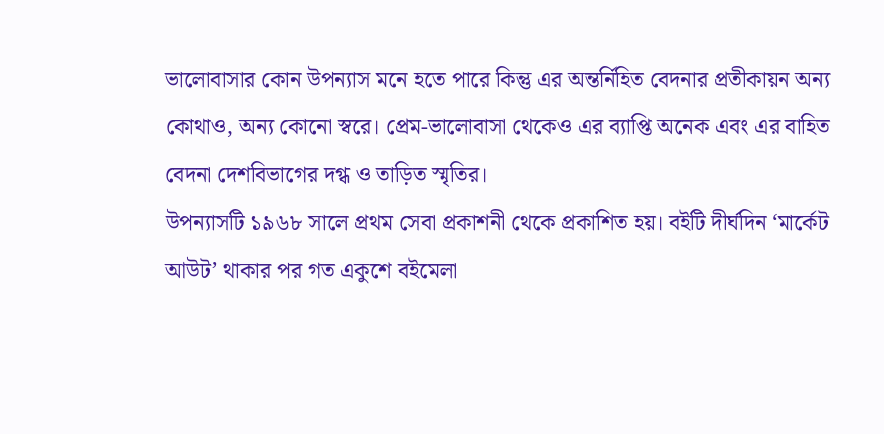ভালোবাসার কোন উপন্যাস মনে হতে পারে কিন্তু এর অন্তর্নিহিত বেদনার প্রতীকায়ন অন্য কোথাও, অন্য কোনো স্বরে। প্রেম-ভালোবাসা থেকেও এর ব্যাপ্তি অনেক এবং এর বাহিত বেদনা দেশবিভাগের দগ্ধ ও তাড়িত স্মৃতির।
উপন্যাসটি ১৯৬৮ সালে প্রথম সেবা প্রকাশনী থেকে প্রকাশিত হয়। বইটি দীর্ঘদিন ‘মার্কেট আউট’ থাকার পর গত একুশে বইমেলা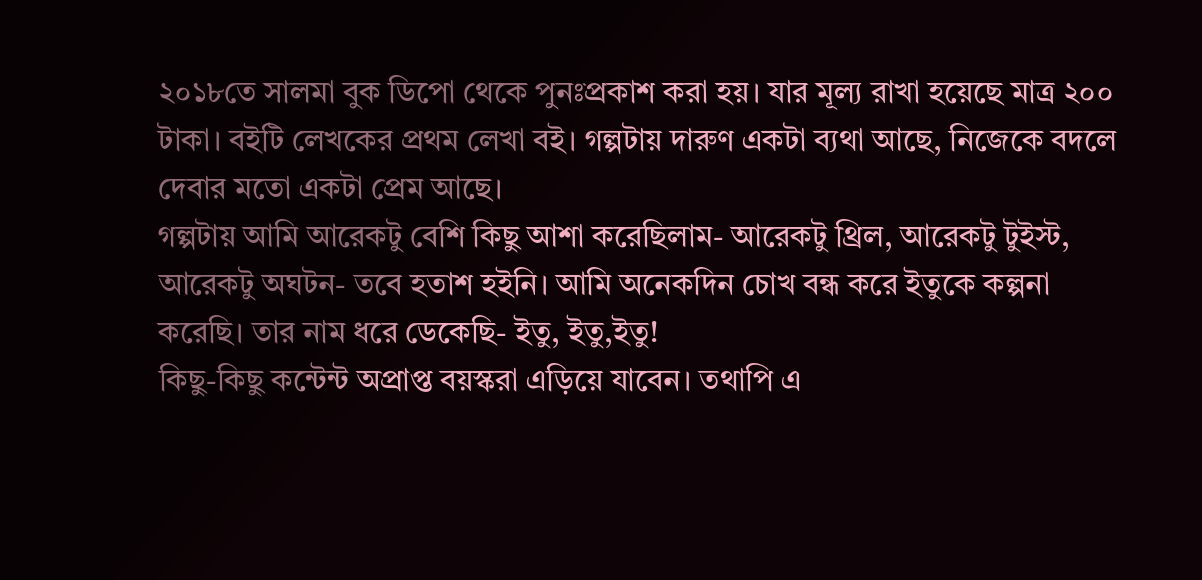২০১৮তে সালমা বুক ডিপো থেকে পুনঃপ্রকাশ করা হয়। যার মূল্য রাখা হয়েছে মাত্র ২০০ টাকা। বইটি লেখকের প্রথম লেখা বই। গল্পটায় দারুণ একটা ব্যথা আছে, নিজেকে বদলে দেবার মতো একটা প্রেম আছে।
গল্পটায় আমি আরেকটু বেশি কিছু আশা করেছিলাম- আরেকটু থ্রিল, আরেকটু টুইস্ট, আরেকটু অঘটন- তবে হতাশ হইনি। আমি অনেকদিন চোখ বন্ধ করে ইতুকে কল্পনা করেছি। তার নাম ধরে ডেকেছি- ইতু, ইতু,ইতু!
কিছু-কিছু কন্টেন্ট অপ্রাপ্ত বয়স্করা এড়িয়ে যাবেন। তথাপি এ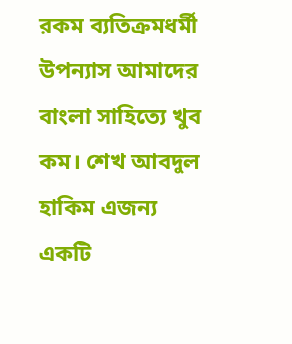রকম ব্যতিক্রমধর্মী উপন্যাস আমাদের বাংলা সাহিত্যে খুব কম। শেখ আবদুল হাকিম এজন্য একটি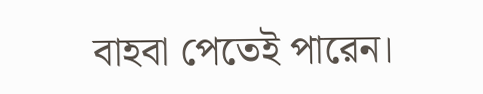বাহবা পেতেই পারেন।